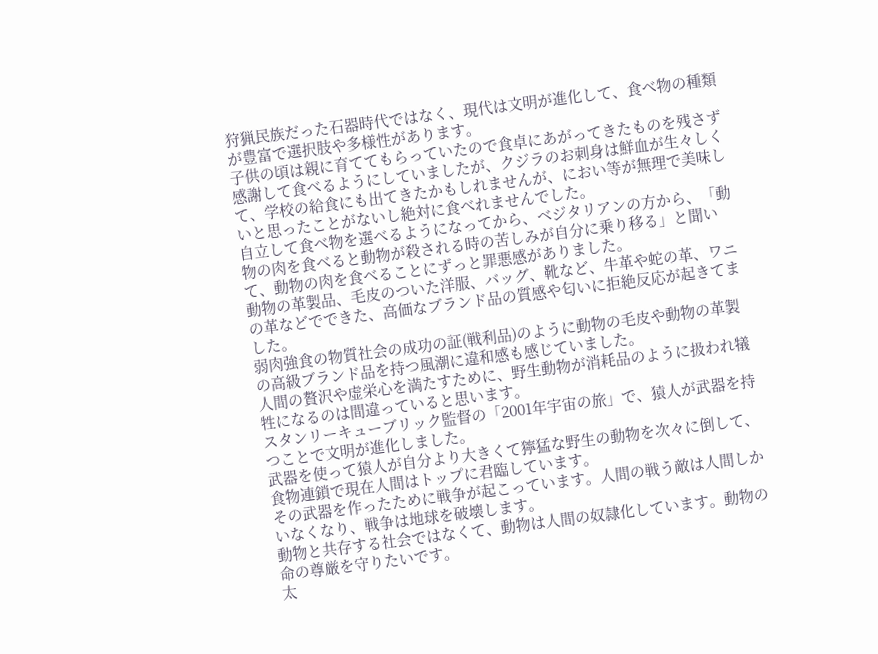狩猟民族だった石器時代ではなく、現代は文明が進化して、食べ物の種類が豊富で選択肢や多様性があります。
子供の頃は親に育ててもらっていたので食卓にあがってきたものを残さず感謝して食べるようにしていましたが、クジラのお刺身は鮮血が生々しくて、学校の給食にも出てきたかもしれませんが、におい等が無理で美味しいと思ったことがないし絶対に食べれませんでした。
自立して食べ物を選べるようになってから、ベジタリアンの方から、「動物の肉を食べると動物が殺される時の苦しみが自分に乗り移る」と聞いて、動物の肉を食べることにずっと罪悪感がありました。
動物の革製品、毛皮のついた洋服、バッグ、靴など、牛革や蛇の革、ワニの革などでできた、高価なブランド品の質感や匂いに拒絶反応が起きてました。
弱肉強食の物質社会の成功の証(戦利品)のように動物の毛皮や動物の革製の高級ブランド品を持つ風潮に違和感も感じていました。
人間の贅沢や虚栄心を満たすために、野生動物が消耗品のように扱われ犠牲になるのは間違っていると思います。
スタンリーキューブリック監督の「2001年宇宙の旅」で、猿人が武器を持つことで文明が進化しました。
武器を使って猿人が自分より大きくて獰猛な野生の動物を次々に倒して、食物連鎖で現在人間はトップに君臨しています。
その武器を作ったために戦争が起こっています。人間の戦う敵は人間しかいなくなり、戦争は地球を破壊します。
動物と共存する社会ではなくて、動物は人間の奴隷化しています。動物の命の尊厳を守りたいです。
太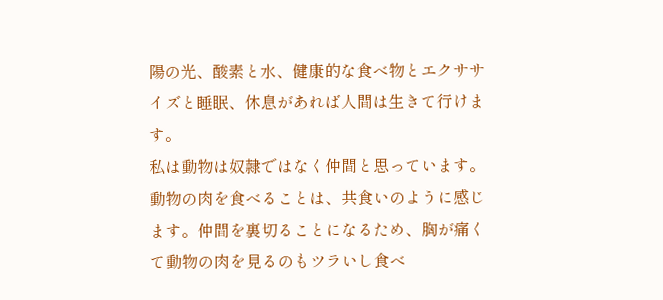陽の光、酸素と水、健康的な食べ物とエクササイズと睡眠、休息があれば人間は生きて行けます。
私は動物は奴隷ではなく仲間と思っています。動物の肉を食べることは、共食いのように感じます。仲間を裏切ることになるため、胸が痛くて動物の肉を見るのもツラいし食べ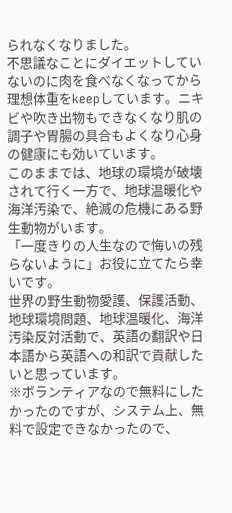られなくなりました。
不思議なことにダイエットしていないのに肉を食べなくなってから理想体重をkeepしています。ニキビや吹き出物もできなくなり肌の調子や胃腸の具合もよくなり心身の健康にも効いています。
このままでは、地球の環境が破壊されて行く一方で、地球温暖化や海洋汚染で、絶滅の危機にある野生動物がいます。
「一度きりの人生なので悔いの残らないように」お役に立てたら幸いです。
世界の野生動物愛護、保護活動、地球環境問題、地球温暖化、海洋汚染反対活動で、英語の翻訳や日本語から英語への和訳で貢献したいと思っています。
※ボランティアなので無料にしたかったのですが、システム上、無料で設定できなかったので、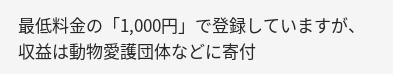最低料金の「1,000円」で登録していますが、収益は動物愛護団体などに寄付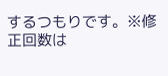するつもりです。※修正回数は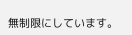無制限にしています。